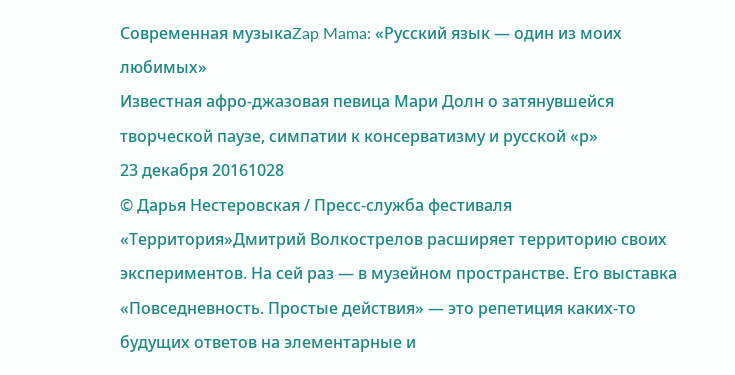Современная музыкаZap Mama: «Русский язык — один из моих любимых»
Известная афро-джазовая певица Мари Долн о затянувшейся творческой паузе, симпатии к консерватизму и русской «р»
23 декабря 20161028
© Дарья Нестеровская / Пресс-служба фестиваля «Территория»Дмитрий Волкострелов расширяет территорию своих экспериментов. На сей раз — в музейном пространстве. Его выставка «Повседневность. Простые действия» — это репетиция каких-то будущих ответов на элементарные и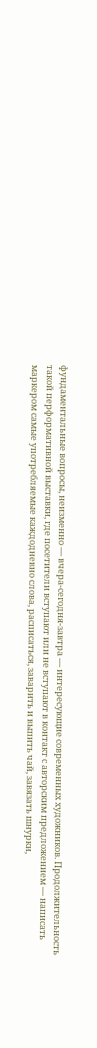фундаментальные вопросы, неизменно — вчера-сегодня-завтра — интересующие современных художников. Продолжительность такой перформативной выставки, где посетители вступают или не вступают в контакт с авторским предложением — написать маркером самые употребляемые каждодневно слова, расписаться, заварить и выпить чай, завязать шнурки,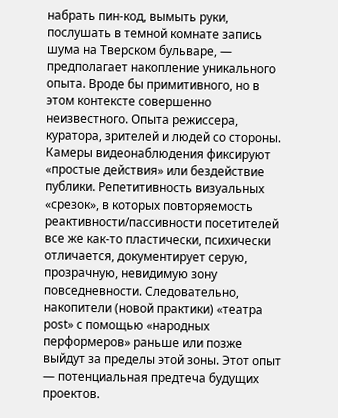набрать пин-код, вымыть руки, послушать в темной комнате запись шума на Тверском бульваре, — предполагает накопление уникального опыта. Вроде бы примитивного, но в этом контексте совершенно неизвестного. Опыта режиссера, куратора, зрителей и людей со стороны.
Камеры видеонаблюдения фиксируют «простые действия» или бездействие публики. Репетитивность визуальных «срезок», в которых повторяемость реактивности/пассивности посетителей все же как-то пластически, психически отличается, документирует серую, прозрачную, невидимую зону повседневности. Следовательно, накопители (новой практики) «театра post» с помощью «народных перформеров» раньше или позже выйдут за пределы этой зоны. Этот опыт — потенциальная предтеча будущих проектов.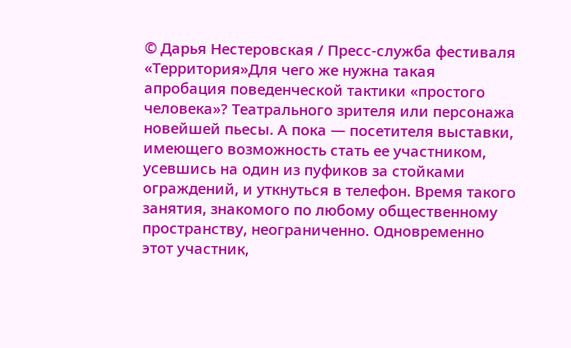© Дарья Нестеровская / Пресс-служба фестиваля «Территория»Для чего же нужна такая апробация поведенческой тактики «простого человека»? Театрального зрителя или персонажа новейшей пьесы. А пока — посетителя выставки, имеющего возможность стать ее участником, усевшись на один из пуфиков за стойками ограждений, и уткнуться в телефон. Время такого занятия, знакомого по любому общественному пространству, неограниченно. Одновременно этот участник,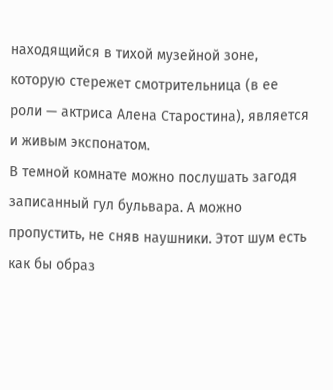находящийся в тихой музейной зоне, которую стережет смотрительница (в ее роли — актриса Алена Старостина), является и живым экспонатом.
В темной комнате можно послушать загодя записанный гул бульвара. А можно пропустить, не сняв наушники. Этот шум есть как бы образ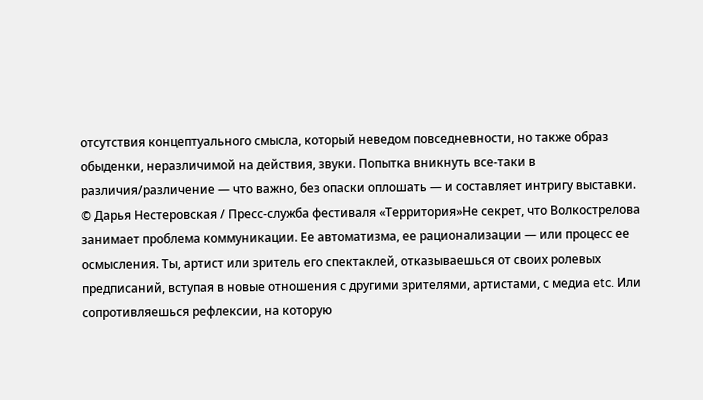отсутствия концептуального смысла, который неведом повседневности, но также образ обыденки, неразличимой на действия, звуки. Попытка вникнуть все-таки в различия/различение — что важно, без опаски оплошать — и составляет интригу выставки.
© Дарья Нестеровская / Пресс-служба фестиваля «Территория»Не секрет, что Волкострелова занимает проблема коммуникации. Ее автоматизма, ее рационализации — или процесс ее осмысления. Ты, артист или зритель его спектаклей, отказываешься от своих ролевых предписаний, вступая в новые отношения с другими зрителями, артистами, с медиа etc. Или сопротивляешься рефлексии, на которую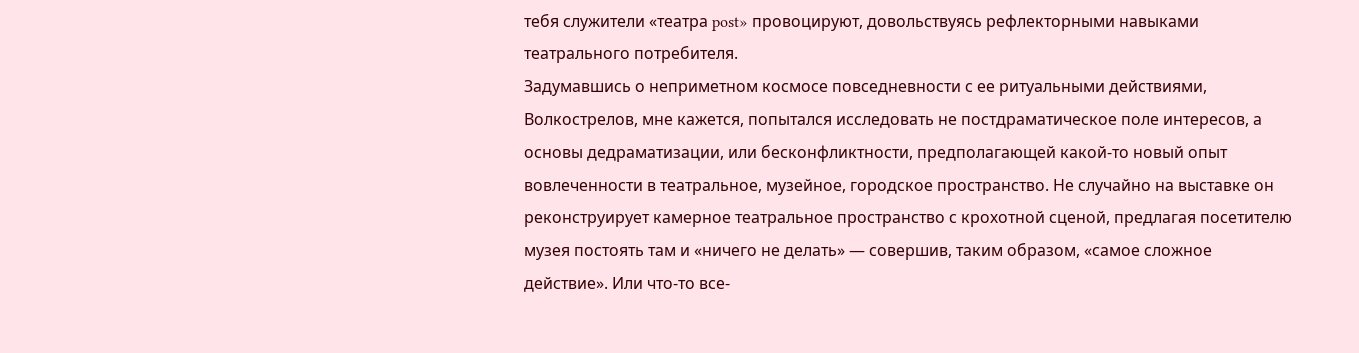тебя служители «театра post» провоцируют, довольствуясь рефлекторными навыками театрального потребителя.
Задумавшись о неприметном космосе повседневности с ее ритуальными действиями, Волкострелов, мне кажется, попытался исследовать не постдраматическое поле интересов, а основы дедраматизации, или бесконфликтности, предполагающей какой-то новый опыт вовлеченности в театральное, музейное, городское пространство. Не случайно на выставке он реконструирует камерное театральное пространство с крохотной сценой, предлагая посетителю музея постоять там и «ничего не делать» — совершив, таким образом, «самое сложное действие». Или что-то все-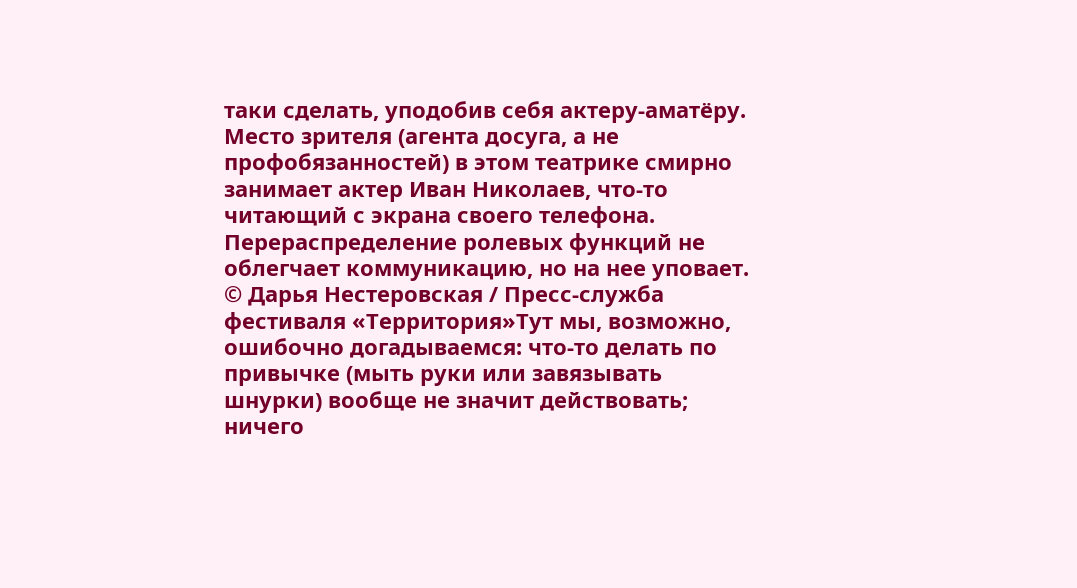таки сделать, уподобив себя актеру-аматёру. Место зрителя (агента досуга, а не профобязанностей) в этом театрике смирно занимает актер Иван Николаев, что-то читающий с экрана своего телефона. Перераспределение ролевых функций не облегчает коммуникацию, но на нее уповает.
© Дарья Нестеровская / Пресс-служба фестиваля «Территория»Тут мы, возможно, ошибочно догадываемся: что-то делать по привычке (мыть руки или завязывать шнурки) вообще не значит действовать; ничего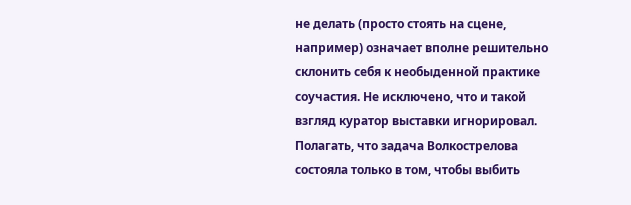не делать (просто стоять на сцене, например) означает вполне решительно склонить себя к необыденной практике соучастия. Не исключено, что и такой взгляд куратор выставки игнорировал.
Полагать, что задача Волкострелова состояла только в том, чтобы выбить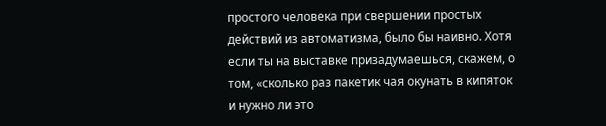простого человека при свершении простых действий из автоматизма, было бы наивно. Хотя если ты на выставке призадумаешься, скажем, о том, «сколько раз пакетик чая окунать в кипяток и нужно ли это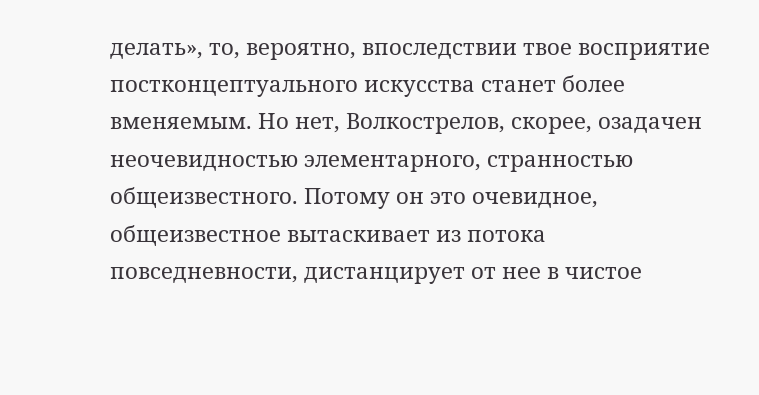делать», то, вероятно, впоследствии твое восприятие постконцептуального искусства станет более вменяемым. Но нет, Волкострелов, скорее, озадачен неочевидностью элементарного, странностью общеизвестного. Потому он это очевидное, общеизвестное вытаскивает из потока повседневности, дистанцирует от нее в чистое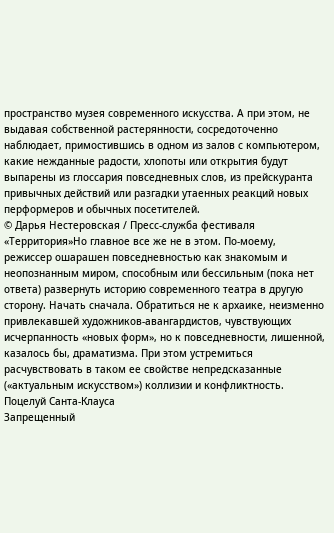пространство музея современного искусства. А при этом, не выдавая собственной растерянности, сосредоточенно наблюдает, примостившись в одном из залов с компьютером, какие нежданные радости, хлопоты или открытия будут выпарены из глоссария повседневных слов, из прейскуранта привычных действий или разгадки утаенных реакций новых перформеров и обычных посетителей.
© Дарья Нестеровская / Пресс-служба фестиваля «Территория»Но главное все же не в этом. По-моему, режиссер ошарашен повседневностью как знакомым и неопознанным миром, способным или бессильным (пока нет ответа) развернуть историю современного театра в другую сторону. Начать сначала. Обратиться не к архаике, неизменно привлекавшей художников-авангардистов, чувствующих исчерпанность «новых форм», но к повседневности, лишенной, казалось бы, драматизма. При этом устремиться расчувствовать в таком ее свойстве непредсказанные («актуальным искусством») коллизии и конфликтность.
Поцелуй Санта-Клауса
Запрещенный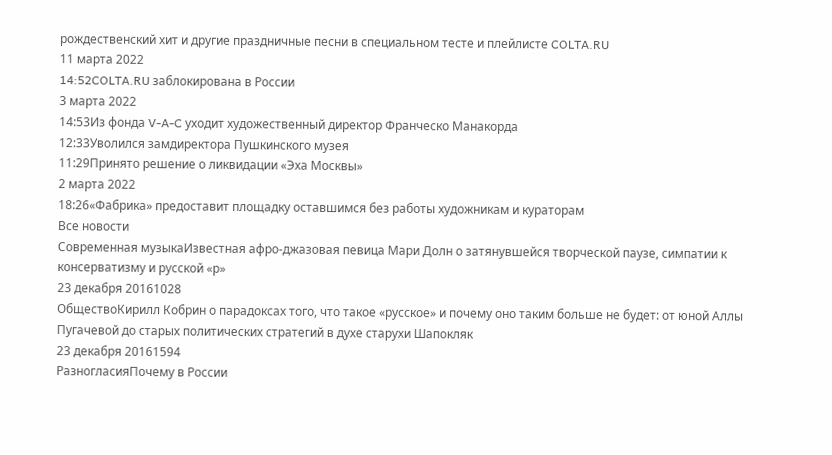рождественский хит и другие праздничные песни в специальном тесте и плейлисте COLTA.RU
11 марта 2022
14:52COLTA.RU заблокирована в России
3 марта 2022
14:53Из фонда V-A-C уходит художественный директор Франческо Манакорда
12:33Уволился замдиректора Пушкинского музея
11:29Принято решение о ликвидации «Эха Москвы»
2 марта 2022
18:26«Фабрика» предоставит площадку оставшимся без работы художникам и кураторам
Все новости
Современная музыкаИзвестная афро-джазовая певица Мари Долн о затянувшейся творческой паузе, симпатии к консерватизму и русской «р»
23 декабря 20161028
ОбществоКирилл Кобрин о парадоксах того, что такое «русское» и почему оно таким больше не будет: от юной Аллы Пугачевой до старых политических стратегий в духе старухи Шапокляк
23 декабря 20161594
РазногласияПочему в России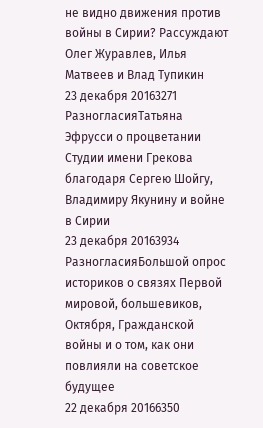не видно движения против войны в Сирии? Рассуждают Олег Журавлев, Илья Матвеев и Влад Тупикин
23 декабря 20163271
РазногласияТатьяна Эфрусси о процветании Студии имени Грекова благодаря Сергею Шойгу, Владимиру Якунину и войне в Сирии
23 декабря 20163934
РазногласияБольшой опрос историков о связях Первой мировой, большевиков, Октября, Гражданской войны и о том, как они повлияли на советское будущее
22 декабря 20166350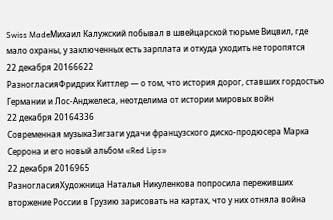Swiss MadeМихаил Калужский побывал в швейцарской тюрьме Вицвил, где мало охраны, у заключенных есть зарплата и откуда уходить не торопятся
22 декабря 20166622
РазногласияФридрих Киттлер — о том, что история дорог, ставших гордостью Германии и Лос-Анджелеса, неотделима от истории мировых войн
22 декабря 20164336
Современная музыкаЗигзаги удачи французского диско-продюсера Марка Серрона и его новый альбом «Red Lips»
22 декабря 2016965
РазногласияХудожница Наталья Никуленкова попросила переживших вторжение России в Грузию зарисовать на картах, что у них отняла война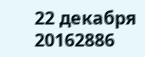22 декабря 20162886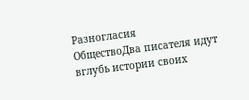Разногласия
ОбществоДва писателя идут вглубь истории своих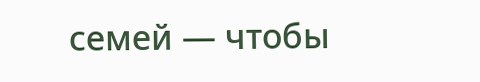семей — чтобы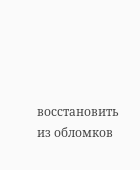восстановить из обломков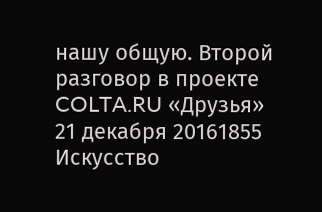нашу общую. Второй разговор в проекте COLTA.RU «Друзья»
21 декабря 20161855
Искусство